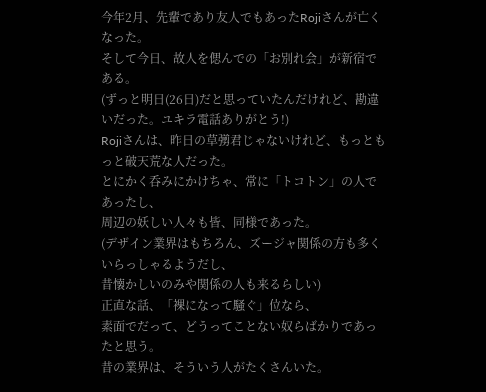今年2月、先輩であり友人でもあったRojiさんが亡くなった。
そして今日、故人を偲んでの「お別れ会」が新宿である。
(ずっと明日(26日)だと思っていたんだけれど、勘違いだった。ユキラ電話ありがとう!)
Rojiさんは、昨日の草彅君じゃないけれど、もっともっと破天荒な人だった。
とにかく呑みにかけちゃ、常に「トコトン」の人であったし、
周辺の妖しい人々も皆、同様であった。
(デザイン業界はもちろん、ズージャ関係の方も多くいらっしゃるようだし、
昔懐かしいのみや関係の人も来るらしい)
正直な話、「裸になって騒ぐ」位なら、
素面でだって、どうってことない奴らばかりであったと思う。
昔の業界は、そういう人がたくさんいた。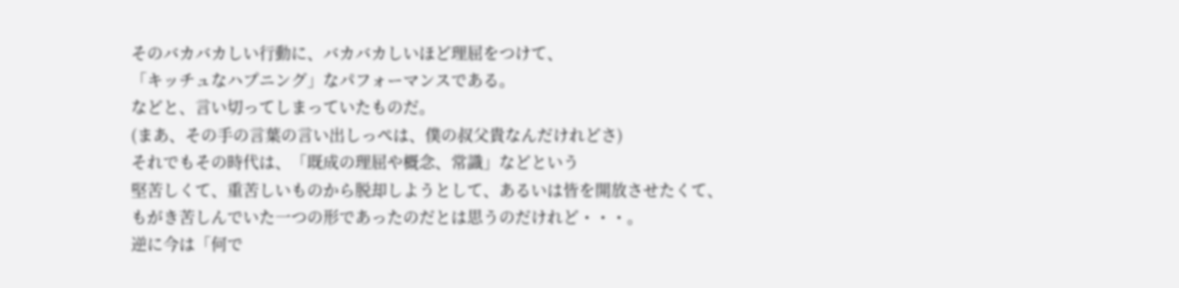そのバカバカしい行動に、バカバカしいほど理屈をつけて、
「キッチュなハプニング」なパフォーマンスである。
などと、言い切ってしまっていたものだ。
(まあ、その手の言葉の言い出しっぺは、僕の叔父貴なんだけれどさ)
それでもその時代は、「既成の理屈や概念、常識」などという
堅苦しくて、重苦しいものから脱却しようとして、あるいは皆を開放させたくて、
もがき苦しんでいた一つの形であったのだとは思うのだけれど・・・。
逆に今は「何で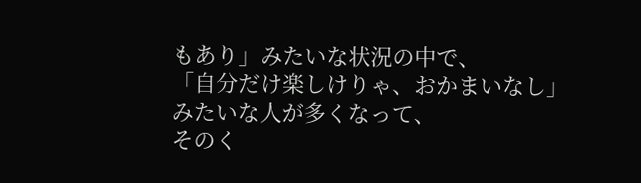もあり」みたいな状況の中で、
「自分だけ楽しけりゃ、おかまいなし」みたいな人が多くなって、
そのく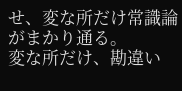せ、変な所だけ常識論がまかり通る。
変な所だけ、勘違い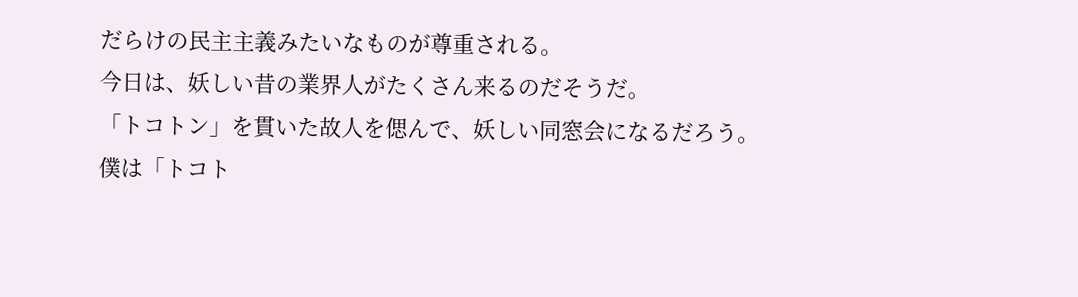だらけの民主主義みたいなものが尊重される。
今日は、妖しい昔の業界人がたくさん来るのだそうだ。
「トコトン」を貫いた故人を偲んで、妖しい同窓会になるだろう。
僕は「トコト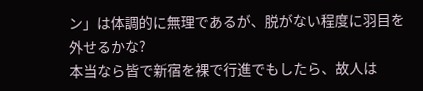ン」は体調的に無理であるが、脱がない程度に羽目を外せるかな?
本当なら皆で新宿を裸で行進でもしたら、故人は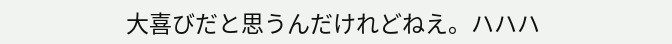大喜びだと思うんだけれどねえ。ハハハ